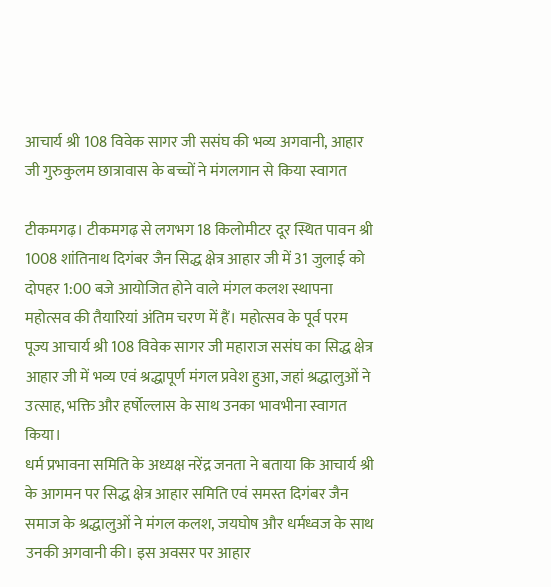आचार्य श्री 108 विवेक सागर जी ससंघ की भव्य अगवानी, आहार जी गुरुकुलम छात्रावास के बच्चों ने मंगलगान से किया स्वागत

टीकमगढ़। टीकमगढ़ से लगभग 18 किलोमीटर दूर स्थित पावन श्री 1008 शांतिनाथ दिगंबर जैन सिद्ध क्षेत्र आहार जी में 31 जुलाई को दोपहर 1:00 बजे आयोजित होने वाले मंगल कलश स्थापना महोत्सव की तैयारियां अंतिम चरण में हैं। महोत्सव के पूर्व परम पूज्य आचार्य श्री 108 विवेक सागर जी महाराज ससंघ का सिद्ध क्षेत्र आहार जी में भव्य एवं श्रद्धापूर्ण मंगल प्रवेश हुआ, जहां श्रद्धालुओं ने उत्साह, भक्ति और हर्षोल्लास के साथ उनका भावभीना स्वागत किया।
धर्म प्रभावना समिति के अध्यक्ष नरेंद्र जनता ने बताया कि आचार्य श्री के आगमन पर सिद्ध क्षेत्र आहार समिति एवं समस्त दिगंबर जैन समाज के श्रद्धालुओं ने मंगल कलश, जयघोष और धर्मध्वज के साथ उनकी अगवानी की। इस अवसर पर आहार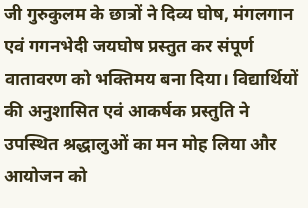जी गुरुकुलम के छात्रों ने दिव्य घोष, मंगलगान एवं गगनभेदी जयघोष प्रस्तुत कर संपूर्ण वातावरण को भक्तिमय बना दिया। विद्यार्थियों की अनुशासित एवं आकर्षक प्रस्तुति ने उपस्थित श्रद्धालुओं का मन मोह लिया और आयोजन को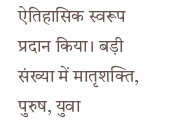ऐतिहासिक स्वरूप प्रदान किया। बड़ी संख्या में मातृशक्ति, पुरुष, युवा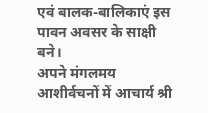एवं बालक-बालिकाएं इस पावन अवसर के साक्षी बने।
अपने मंगलमय आशीर्वचनों में आचार्य श्री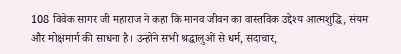108 विवेक सागर जी महाराज ने कहा कि मानव जीवन का वास्तविक उद्देश्य आत्मशुद्धि, संयम और मोक्षमार्ग की साधना है। उन्होंने सभी श्रद्धालुओं से धर्म, सदाचार,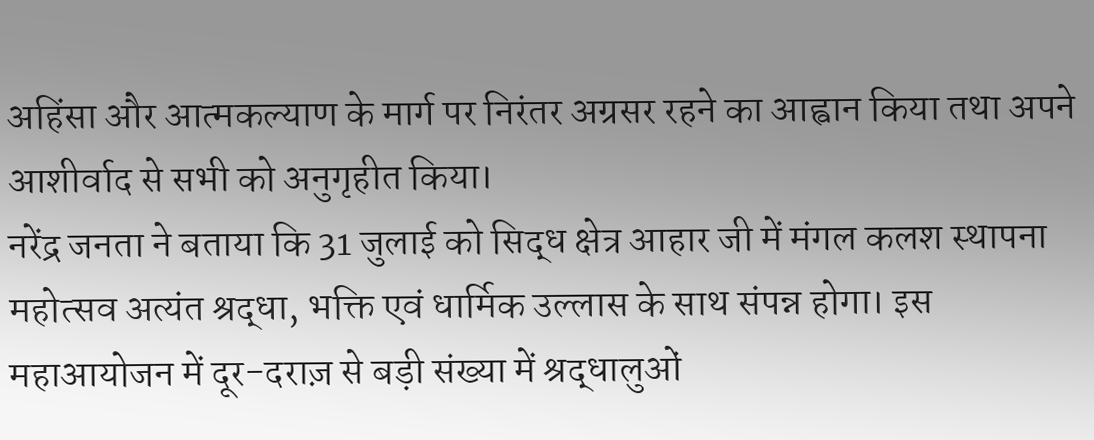अहिंसा और आत्मकल्याण के मार्ग पर निरंतर अग्रसर रहने का आह्वान किया तथा अपने आशीर्वाद से सभी को अनुगृहीत किया।
नरेंद्र जनता ने बताया कि 31 जुलाई को सिद्ध क्षेत्र आहार जी में मंगल कलश स्थापना महोत्सव अत्यंत श्रद्धा, भक्ति एवं धार्मिक उल्लास के साथ संपन्न होगा। इस महाआयोजन में दूर-दराज़ से बड़ी संख्या में श्रद्धालुओं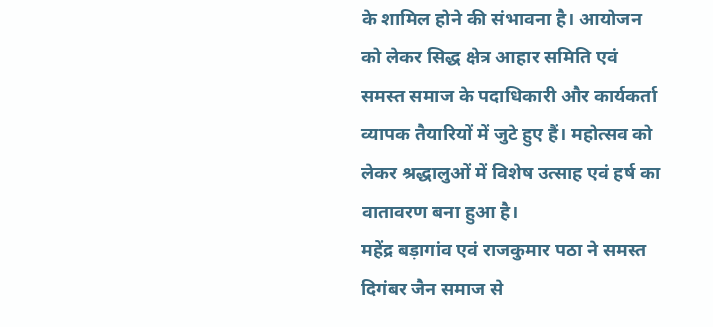के शामिल होने की संभावना है। आयोजन को लेकर सिद्ध क्षेत्र आहार समिति एवं समस्त समाज के पदाधिकारी और कार्यकर्ता व्यापक तैयारियों में जुटे हुए हैं। महोत्सव को लेकर श्रद्धालुओं में विशेष उत्साह एवं हर्ष का वातावरण बना हुआ है।
महेंद्र बड़ागांव एवं राजकुमार पठा ने समस्त दिगंबर जैन समाज से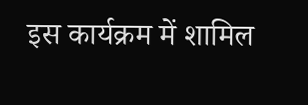इस कार्यक्रम में शामिल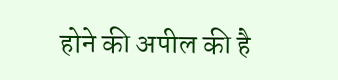होने की अपील की है